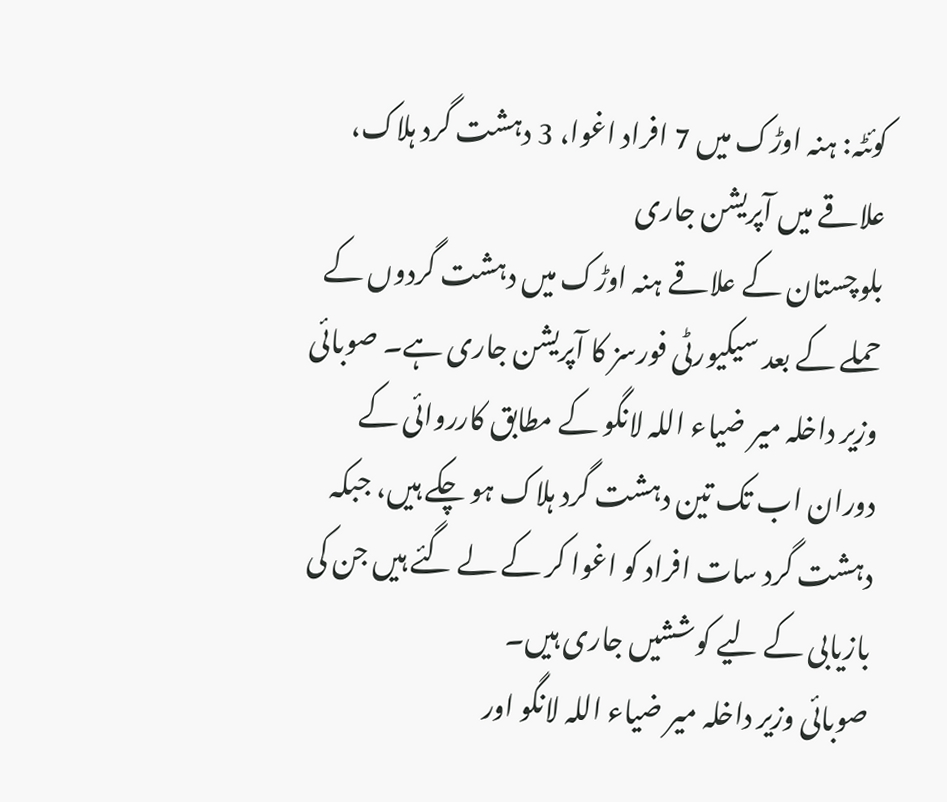کوئٹہ: ہنہ اوڑک میں 7 افراد اغوا، 3 دہشت گرد ہلاک، علاقے میں آپریشن جاری
بلوچستان کے علاقے ہنہ اوڑک میں دہشت گردوں کے حملے کے بعد سیکیورٹی فورسز کا آپریشن جاری ہے۔ صوبائی وزیر داخلہ میر ضیاء اللہ لانگو کے مطابق کارروائی کے دوران اب تک تین دہشت گرد ہلاک ہو چکے ہیں، جبکہ دہشت گرد سات افراد کو اغوا کر کے لے گئے ہیں جن کی بازیابی کے لیے کوششیں جاری ہیں۔
صوبائی وزیر داخلہ میر ضیاء اللہ لانگو اور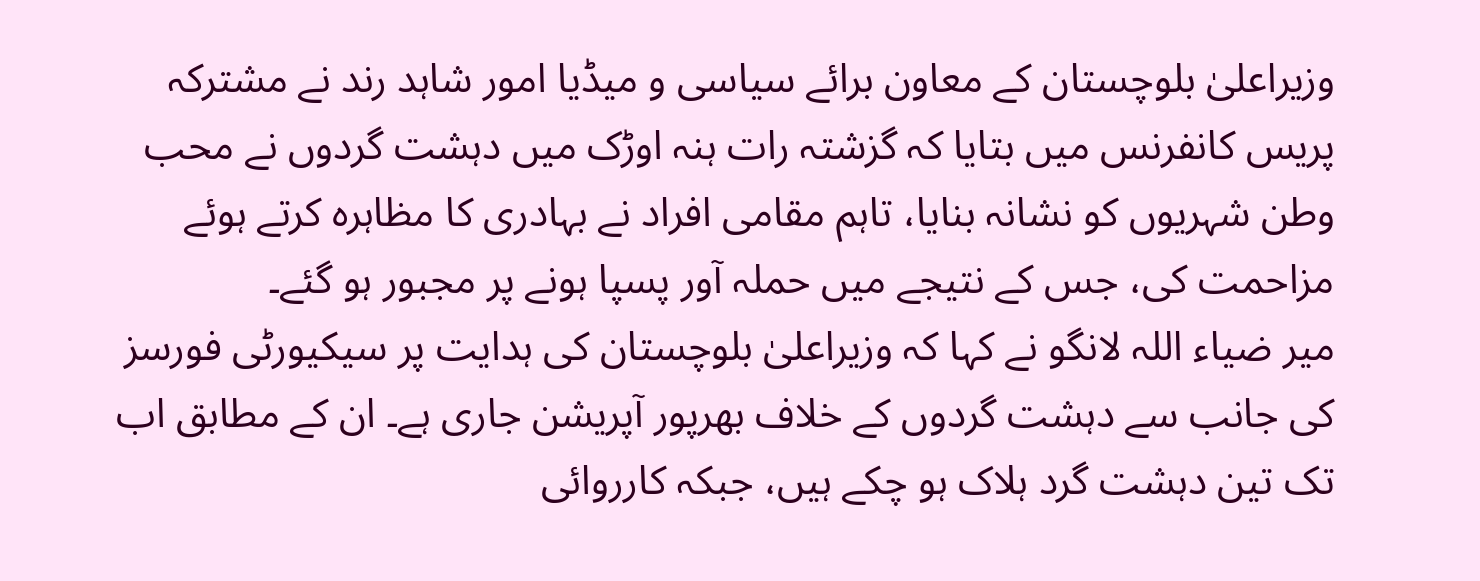وزیراعلیٰ بلوچستان کے معاون برائے سیاسی و میڈیا امور شاہد رند نے مشترکہ پریس کانفرنس میں بتایا کہ گزشتہ رات ہنہ اوڑک میں دہشت گردوں نے محب وطن شہریوں کو نشانہ بنایا، تاہم مقامی افراد نے بہادری کا مظاہرہ کرتے ہوئے مزاحمت کی، جس کے نتیجے میں حملہ آور پسپا ہونے پر مجبور ہو گئے۔
میر ضیاء اللہ لانگو نے کہا کہ وزیراعلیٰ بلوچستان کی ہدایت پر سیکیورٹی فورسز کی جانب سے دہشت گردوں کے خلاف بھرپور آپریشن جاری ہے۔ ان کے مطابق اب تک تین دہشت گرد ہلاک ہو چکے ہیں، جبکہ کارروائی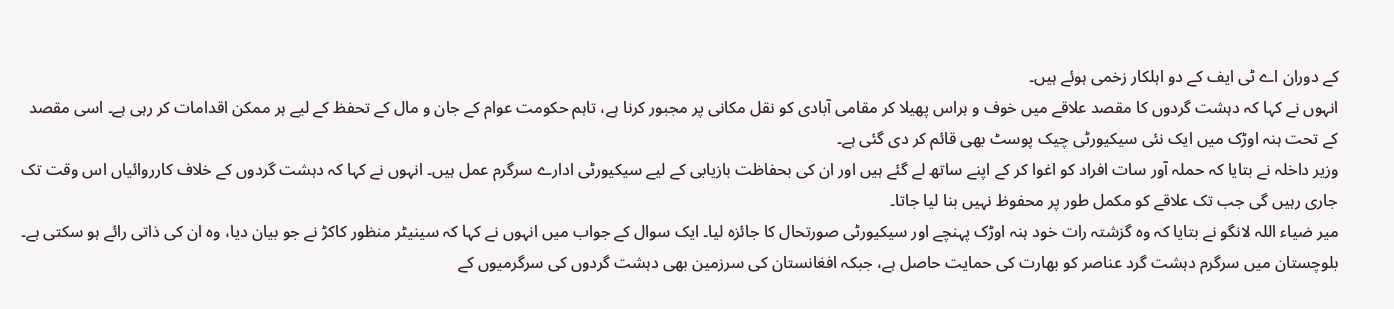کے دوران اے ٹی ایف کے دو اہلکار زخمی ہوئے ہیں۔
انہوں نے کہا کہ دہشت گردوں کا مقصد علاقے میں خوف و ہراس پھیلا کر مقامی آبادی کو نقل مکانی پر مجبور کرنا ہے، تاہم حکومت عوام کے جان و مال کے تحفظ کے لیے ہر ممکن اقدامات کر رہی ہے۔ اسی مقصد کے تحت ہنہ اوڑک میں ایک نئی سیکیورٹی چیک پوسٹ بھی قائم کر دی گئی ہے۔
وزیر داخلہ نے بتایا کہ حملہ آور سات افراد کو اغوا کر کے اپنے ساتھ لے گئے ہیں اور ان کی بحفاظت بازیابی کے لیے سیکیورٹی ادارے سرگرم عمل ہیں۔ انہوں نے کہا کہ دہشت گردوں کے خلاف کارروائیاں اس وقت تک جاری رہیں گی جب تک علاقے کو مکمل طور پر محفوظ نہیں بنا لیا جاتا۔
میر ضیاء اللہ لانگو نے بتایا کہ وہ گزشتہ رات خود ہنہ اوڑک پہنچے اور سیکیورٹی صورتحال کا جائزہ لیا۔ ایک سوال کے جواب میں انہوں نے کہا کہ سینیٹر منظور کاکڑ نے جو بیان دیا، وہ ان کی ذاتی رائے ہو سکتی ہے۔ بلوچستان میں سرگرم دہشت گرد عناصر کو بھارت کی حمایت حاصل ہے، جبکہ افغانستان کی سرزمین بھی دہشت گردوں کی سرگرمیوں کے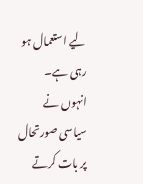لیے استعمال ہو رہی ہے۔
انہوں نے سیاسی صورتحال پر بات کرتے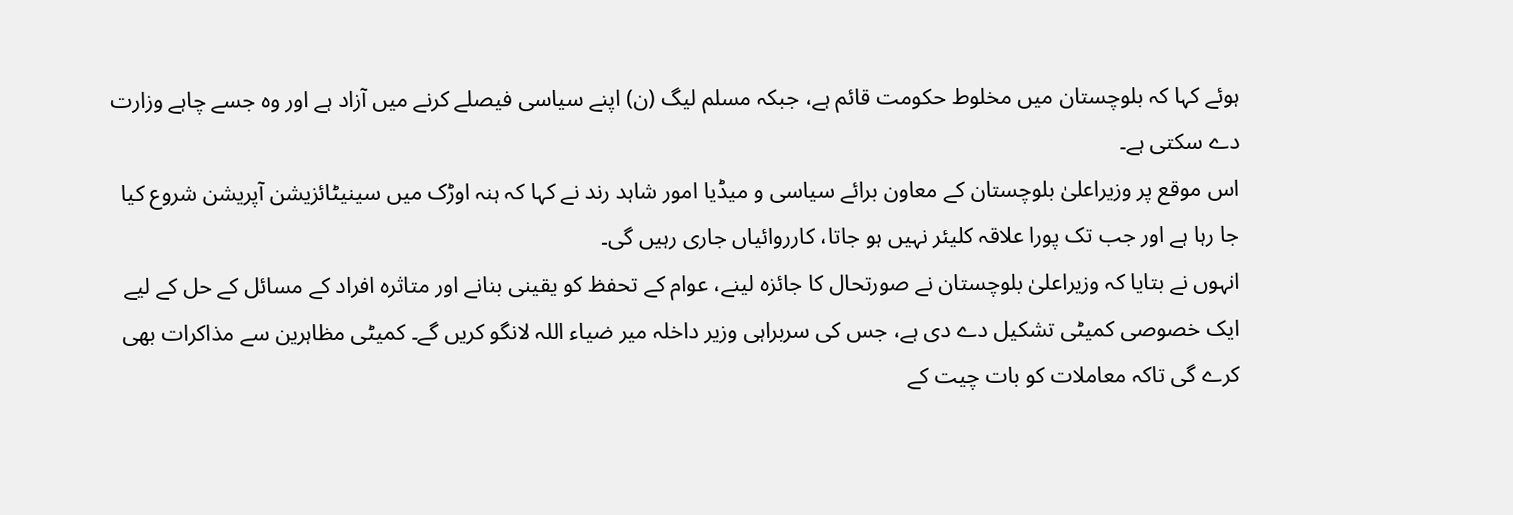ہوئے کہا کہ بلوچستان میں مخلوط حکومت قائم ہے، جبکہ مسلم لیگ (ن) اپنے سیاسی فیصلے کرنے میں آزاد ہے اور وہ جسے چاہے وزارت دے سکتی ہے۔
اس موقع پر وزیراعلیٰ بلوچستان کے معاون برائے سیاسی و میڈیا امور شاہد رند نے کہا کہ ہنہ اوڑک میں سینیٹائزیشن آپریشن شروع کیا جا رہا ہے اور جب تک پورا علاقہ کلیئر نہیں ہو جاتا، کارروائیاں جاری رہیں گی۔
انہوں نے بتایا کہ وزیراعلیٰ بلوچستان نے صورتحال کا جائزہ لینے، عوام کے تحفظ کو یقینی بنانے اور متاثرہ افراد کے مسائل کے حل کے لیے ایک خصوصی کمیٹی تشکیل دے دی ہے، جس کی سربراہی وزیر داخلہ میر ضیاء اللہ لانگو کریں گے۔ کمیٹی مظاہرین سے مذاکرات بھی کرے گی تاکہ معاملات کو بات چیت کے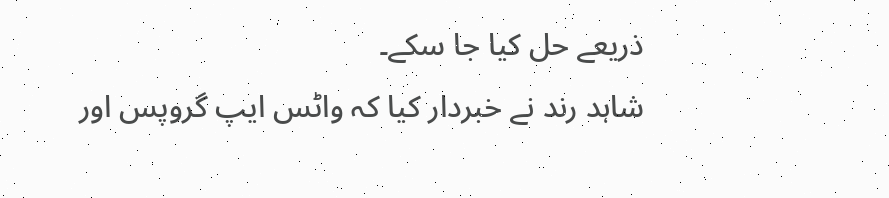ذریعے حل کیا جا سکے۔
شاہد رند نے خبردار کیا کہ واٹس ایپ گروپس اور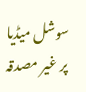سوشل میڈیا پر غیر مصدقہ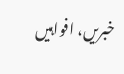خبریں، افواہیں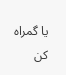یا گمراہ کن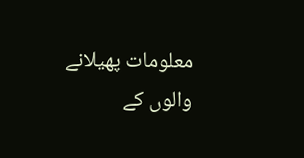معلومات پھیلانے والوں کے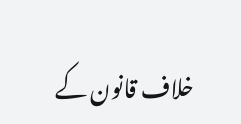خلاف قانون کے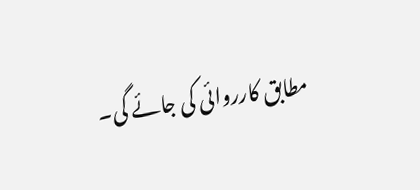مطابق کارروائی کی جائے گی۔